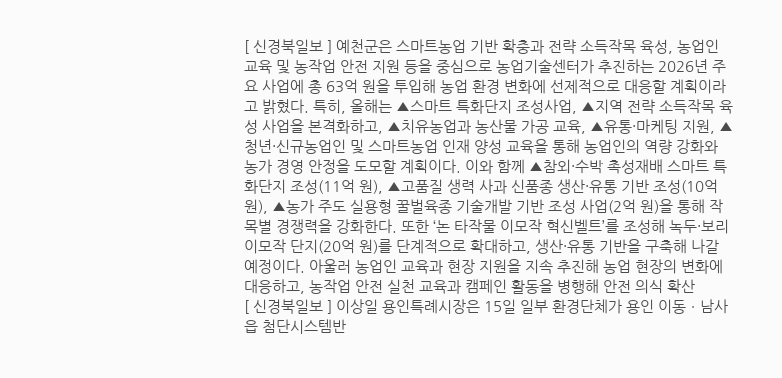[ 신경북일보 ] 예천군은 스마트농업 기반 확충과 전략 소득작목 육성, 농업인 교육 및 농작업 안전 지원 등을 중심으로 농업기술센터가 추진하는 2026년 주요 사업에 총 63억 원을 투입해 농업 환경 변화에 선제적으로 대응할 계획이라고 밝혔다. 특히, 올해는 ▲스마트 특화단지 조성사업, ▲지역 전략 소득작목 육성 사업을 본격화하고, ▲치유농업과 농산물 가공 교육, ▲유통·마케팅 지원, ▲청년·신규농업인 및 스마트농업 인재 양성 교육을 통해 농업인의 역량 강화와 농가 경영 안정을 도모할 계획이다. 이와 함께 ▲참외·수박 촉성재배 스마트 특화단지 조성(11억 원), ▲고품질 생력 사과 신품종 생산·유통 기반 조성(10억 원), ▲농가 주도 실용형 꿀벌육종 기술개발 기반 조성 사업(2억 원)을 통해 작목별 경쟁력을 강화한다. 또한 ‘논 타작물 이모작 혁신벨트’를 조성해 녹두·보리 이모작 단지(20억 원)를 단계적으로 확대하고, 생산·유통 기반을 구축해 나갈 예정이다. 아울러 농업인 교육과 현장 지원을 지속 추진해 농업 현장의 변화에 대응하고, 농작업 안전 실천 교육과 캠페인 활동을 병행해 안전 의식 확산
[ 신경북일보 ] 이상일 용인특례시장은 15일 일부 환경단체가 용인 이동ㆍ남사읍 첨단시스템반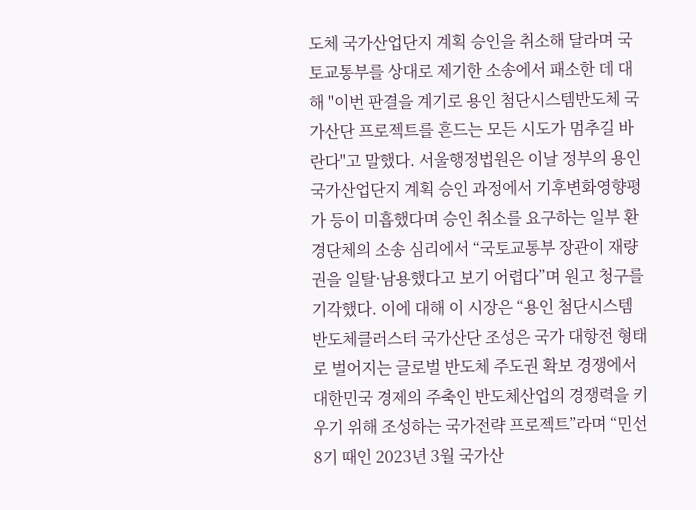도체 국가산업단지 계획 승인을 취소해 달라며 국토교통부를 상대로 제기한 소송에서 패소한 데 대해 "이번 판결을 계기로 용인 첨단시스템반도체 국가산단 프로젝트를 흔드는 모든 시도가 멈추길 바란다"고 말했다. 서울행정법원은 이날 정부의 용인 국가산업단지 계획 승인 과정에서 기후변화영향평가 등이 미흡했다며 승인 취소를 요구하는 일부 환경단체의 소송 심리에서 “국토교통부 장관이 재량권을 일탈·남용했다고 보기 어렵다”며 원고 청구를 기각했다. 이에 대해 이 시장은 “용인 첨단시스템반도체클러스터 국가산단 조성은 국가 대항전 형태로 벌어지는 글로벌 반도체 주도권 확보 경쟁에서 대한민국 경제의 주축인 반도체산업의 경쟁력을 키우기 위해 조성하는 국가전략 프로젝트”라며 “민선8기 때인 2023년 3월 국가산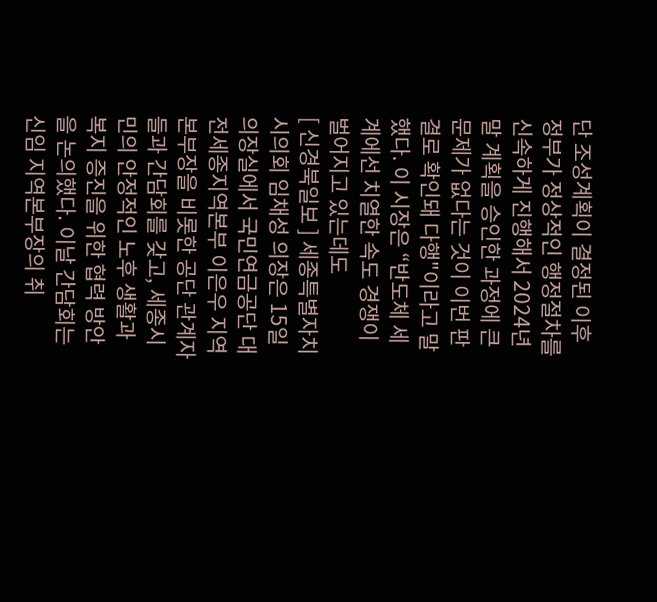단 조성계획이 결정된 이후 정부가 정상적인 행정절차를 신속하게 진행해서 2024년 말 계획을 승인한 과정에 큰 문제가 없다는 것이 이번 판결로 확인돼 다행"이라고 말했다. 이 시장은 “반도체 세계에선 치열한 속도 경쟁이 벌어지고 있는데도
[ 신경북일보 ] 세종특별자치시의회 임채성 의장은 15일 의장실에서 국민연금공단 대전세종지역본부 이은우 지역본부장을 비롯한 공단 관계자들과 간담회를 갖고, 세종시민의 안정적인 노후 생활과 복지 증진을 위한 협력 방안을 논의했다. 이날 간담회는 신임 지역본부장의 취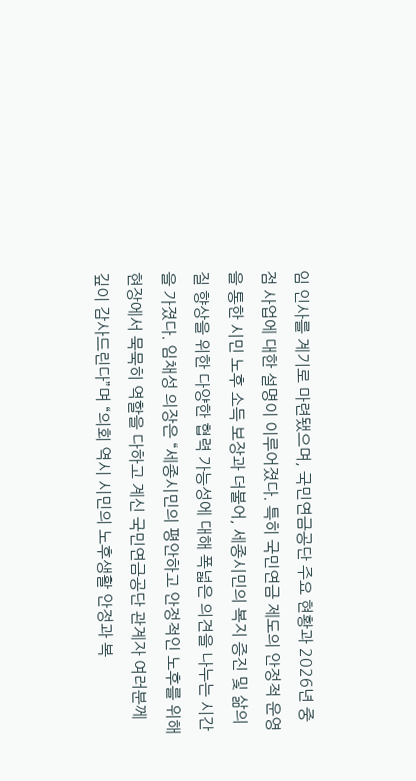임 인사를 계기로 마련됐으며, 국민연금공단 주요 현황과 2026년 중점 사업에 대한 설명이 이루어졌다. 특히 국민연금 제도의 안정적 운영을 통한 시민 노후 소득 보장과 더불어, 세종시민의 복지 증진 및 삶의 질 향상을 위한 다양한 협력 가능성에 대해 폭넓은 의견을 나누는 시간을 가졌다. 임채성 의장은 “세종시민의 평안하고 안정적인 노후를 위해 현장에서 묵묵히 역할을 다하고 계신 국민연금공단 관계자 여러분께 깊이 감사드린다”며 “의회 역시 시민의 노후생활 안정과 복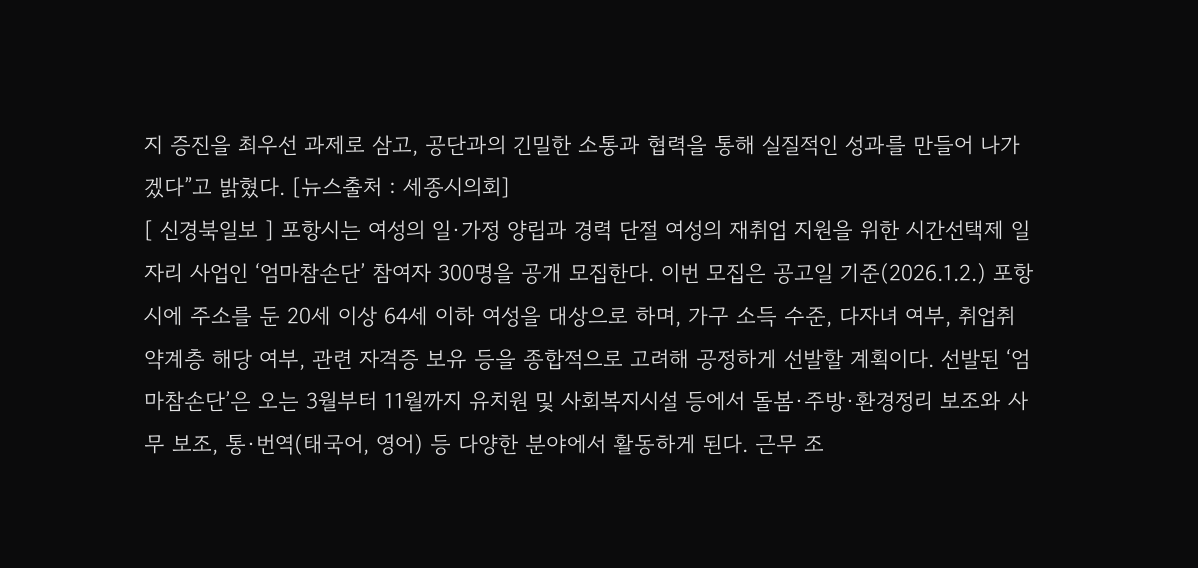지 증진을 최우선 과제로 삼고, 공단과의 긴밀한 소통과 협력을 통해 실질적인 성과를 만들어 나가겠다”고 밝혔다. [뉴스출처 : 세종시의회]
[ 신경북일보 ] 포항시는 여성의 일·가정 양립과 경력 단절 여성의 재취업 지원을 위한 시간선택제 일자리 사업인 ‘엄마참손단’ 참여자 300명을 공개 모집한다. 이번 모집은 공고일 기준(2026.1.2.) 포항시에 주소를 둔 20세 이상 64세 이하 여성을 대상으로 하며, 가구 소득 수준, 다자녀 여부, 취업취약계층 해당 여부, 관련 자격증 보유 등을 종합적으로 고려해 공정하게 선발할 계획이다. 선발된 ‘엄마참손단’은 오는 3월부터 11월까지 유치원 및 사회복지시설 등에서 돌봄·주방·환경정리 보조와 사무 보조, 통·번역(태국어, 영어) 등 다양한 분야에서 활동하게 된다. 근무 조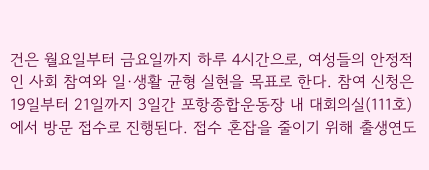건은 월요일부터 금요일까지 하루 4시간으로, 여성들의 안정적인 사회 참여와 일·생활 균형 실현을 목표로 한다. 참여 신청은 19일부터 21일까지 3일간 포항종합운동장 내 대회의실(111호)에서 방문 접수로 진행된다. 접수 혼잡을 줄이기 위해 출생연도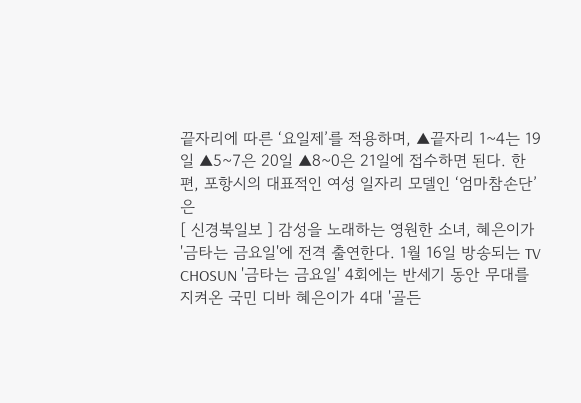끝자리에 따른 ‘요일제’를 적용하며, ▲끝자리 1~4는 19일 ▲5~7은 20일 ▲8~0은 21일에 접수하면 된다. 한편, 포항시의 대표적인 여성 일자리 모델인 ‘엄마참손단’은
[ 신경북일보 ] 감성을 노래하는 영원한 소녀, 혜은이가 '금타는 금요일'에 전격 출연한다. 1월 16일 방송되는 TV CHOSUN '금타는 금요일' 4회에는 반세기 동안 무대를 지켜온 국민 디바 혜은이가 4대 '골든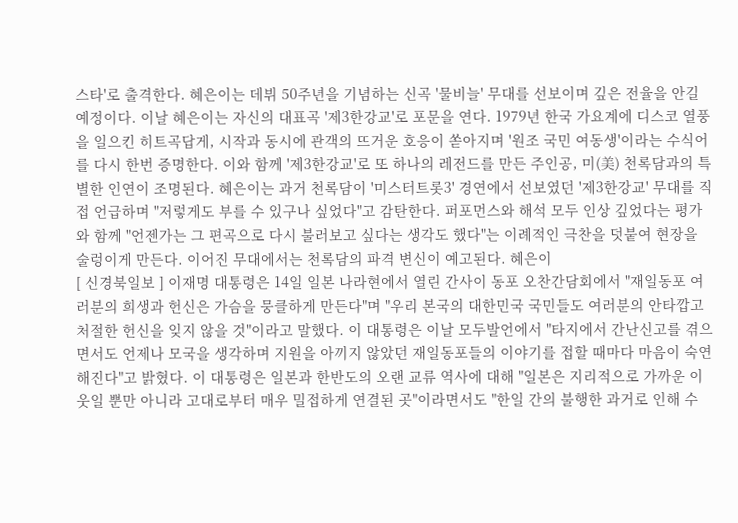스타'로 출격한다. 혜은이는 데뷔 50주년을 기념하는 신곡 '물비늘' 무대를 선보이며 깊은 전율을 안길 예정이다. 이날 혜은이는 자신의 대표곡 '제3한강교'로 포문을 연다. 1979년 한국 가요계에 디스코 열풍을 일으킨 히트곡답게, 시작과 동시에 관객의 뜨거운 호응이 쏟아지며 '원조 국민 여동생'이라는 수식어를 다시 한번 증명한다. 이와 함께 '제3한강교'로 또 하나의 레전드를 만든 주인공, 미(美) 천록담과의 특별한 인연이 조명된다. 혜은이는 과거 천록담이 '미스터트롯3' 경연에서 선보였던 '제3한강교' 무대를 직접 언급하며 "저렇게도 부를 수 있구나 싶었다"고 감탄한다. 퍼포먼스와 해석 모두 인상 깊었다는 평가와 함께 "언젠가는 그 편곡으로 다시 불러보고 싶다는 생각도 했다"는 이례적인 극찬을 덧붙여 현장을 술렁이게 만든다. 이어진 무대에서는 천록담의 파격 변신이 예고된다. 혜은이
[ 신경북일보 ] 이재명 대통령은 14일 일본 나라현에서 열린 간사이 동포 오찬간담회에서 "재일동포 여러분의 희생과 헌신은 가슴을 뭉클하게 만든다"며 "우리 본국의 대한민국 국민들도 여러분의 안타깝고 처절한 헌신을 잊지 않을 것"이라고 말했다. 이 대통령은 이날 모두발언에서 "타지에서 간난신고를 겪으면서도 언제나 모국을 생각하며 지원을 아끼지 않았던 재일동포들의 이야기를 접할 때마다 마음이 숙연해진다"고 밝혔다. 이 대통령은 일본과 한반도의 오랜 교류 역사에 대해 "일본은 지리적으로 가까운 이웃일 뿐만 아니라 고대로부터 매우 밀접하게 연결된 곳"이라면서도 "한일 간의 불행한 과거로 인해 수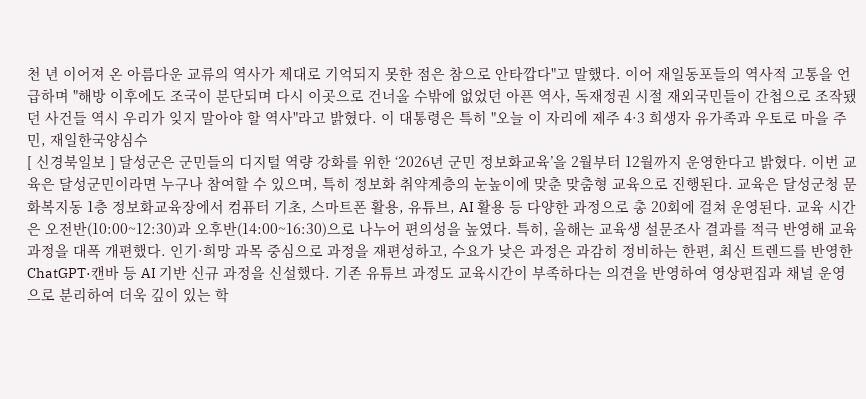천 년 이어져 온 아름다운 교류의 역사가 제대로 기억되지 못한 점은 참으로 안타깝다"고 말했다. 이어 재일동포들의 역사적 고통을 언급하며 "해방 이후에도 조국이 분단되며 다시 이곳으로 건너올 수밖에 없었던 아픈 역사, 독재정권 시절 재외국민들이 간첩으로 조작됐던 사건들 역시 우리가 잊지 말아야 할 역사"라고 밝혔다. 이 대통령은 특히 "오늘 이 자리에 제주 4·3 희생자 유가족과 우토로 마을 주민, 재일한국양심수
[ 신경북일보 ] 달성군은 군민들의 디지털 역량 강화를 위한 ‘2026년 군민 정보화교육’을 2월부터 12월까지 운영한다고 밝혔다. 이번 교육은 달성군민이라면 누구나 참여할 수 있으며, 특히 정보화 취약계층의 눈높이에 맞춘 맞춤형 교육으로 진행된다. 교육은 달성군청 문화복지동 1층 정보화교육장에서 컴퓨터 기초, 스마트폰 활용, 유튜브, AI 활용 등 다양한 과정으로 총 20회에 걸쳐 운영된다. 교육 시간은 오전반(10:00~12:30)과 오후반(14:00~16:30)으로 나누어 편의성을 높였다. 특히, 올해는 교육생 설문조사 결과를 적극 반영해 교육 과정을 대폭 개편했다. 인기·희망 과목 중심으로 과정을 재편성하고, 수요가 낮은 과정은 과감히 정비하는 한편, 최신 트렌드를 반영한 ChatGPT·캔바 등 AI 기반 신규 과정을 신설했다. 기존 유튜브 과정도 교육시간이 부족하다는 의견을 반영하여 영상편집과 채널 운영으로 분리하여 더욱 깊이 있는 학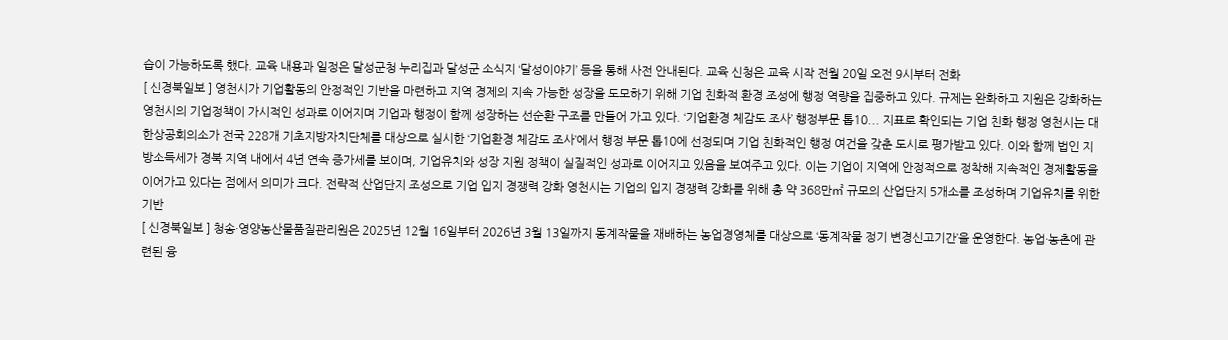습이 가능하도록 했다. 교육 내용과 일정은 달성군청 누리집과 달성군 소식지 ‘달성이야기’ 등을 통해 사전 안내된다. 교육 신청은 교육 시작 전월 20일 오전 9시부터 전화
[ 신경북일보 ] 영천시가 기업활동의 안정적인 기반을 마련하고 지역 경제의 지속 가능한 성장을 도모하기 위해 기업 친화적 환경 조성에 행정 역량을 집중하고 있다. 규제는 완화하고 지원은 강화하는 영천시의 기업정책이 가시적인 성과로 이어지며 기업과 행정이 함께 성장하는 선순환 구조를 만들어 가고 있다. ‘기업환경 체감도 조사’ 행정부문 톱10... 지표로 확인되는 기업 친화 행정 영천시는 대한상공회의소가 전국 228개 기초지방자치단체를 대상으로 실시한 ‘기업환경 체감도 조사’에서 행정 부문 톱10에 선정되며 기업 친화적인 행정 여건을 갖춘 도시로 평가받고 있다. 이와 함께 법인 지방소득세가 경북 지역 내에서 4년 연속 증가세를 보이며, 기업유치와 성장 지원 정책이 실질적인 성과로 이어지고 있음을 보여주고 있다. 이는 기업이 지역에 안정적으로 정착해 지속적인 경제활동을 이어가고 있다는 점에서 의미가 크다. 전략적 산업단지 조성으로 기업 입지 경쟁력 강화 영천시는 기업의 입지 경쟁력 강화를 위해 총 약 368만㎡ 규모의 산업단지 5개소를 조성하며 기업유치를 위한 기반
[ 신경북일보 ] 청송·영양농산물품질관리원은 2025년 12월 16일부터 2026년 3월 13일까지 동계작물을 재배하는 농업경영체를 대상으로 ‘동계작물 정기 변경신고기간’을 운영한다. 농업·농촌에 관련된 융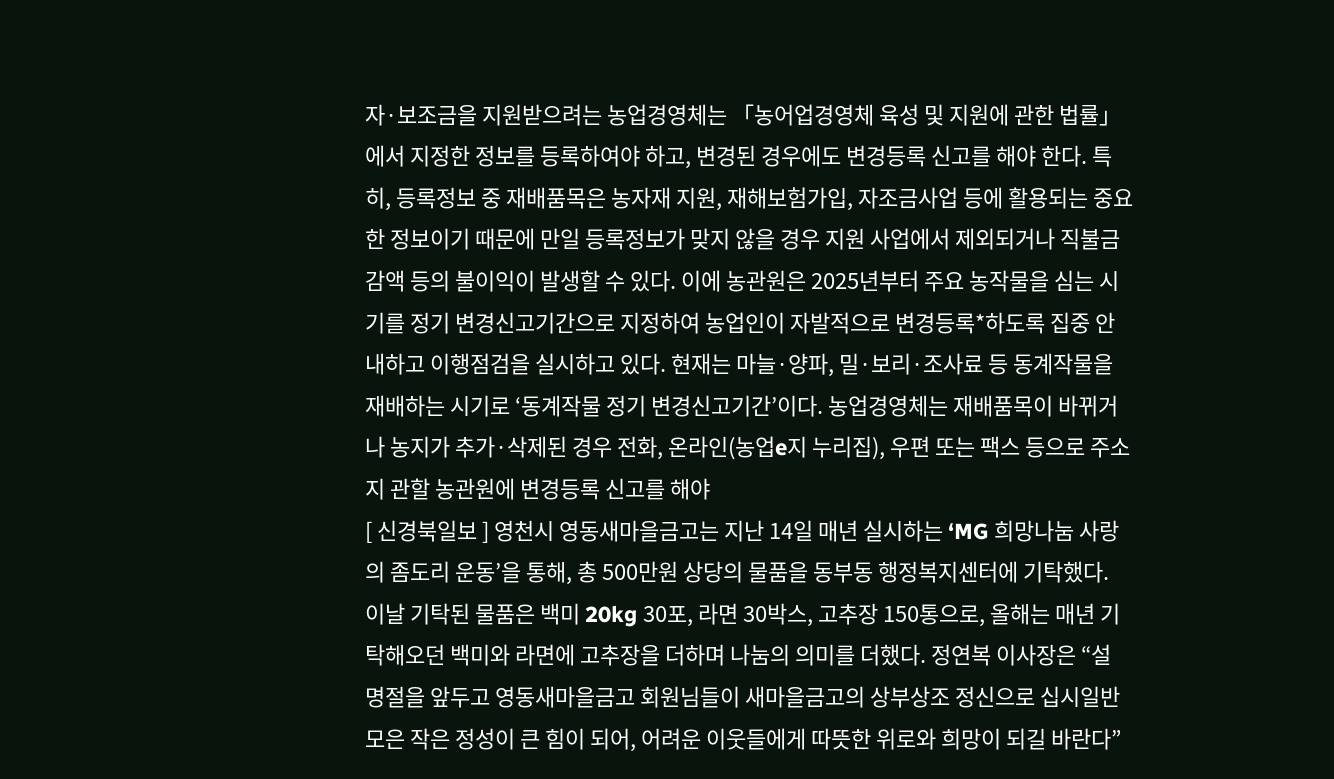자·보조금을 지원받으려는 농업경영체는 「농어업경영체 육성 및 지원에 관한 법률」에서 지정한 정보를 등록하여야 하고, 변경된 경우에도 변경등록 신고를 해야 한다. 특히, 등록정보 중 재배품목은 농자재 지원, 재해보험가입, 자조금사업 등에 활용되는 중요한 정보이기 때문에 만일 등록정보가 맞지 않을 경우 지원 사업에서 제외되거나 직불금 감액 등의 불이익이 발생할 수 있다. 이에 농관원은 2025년부터 주요 농작물을 심는 시기를 정기 변경신고기간으로 지정하여 농업인이 자발적으로 변경등록*하도록 집중 안내하고 이행점검을 실시하고 있다. 현재는 마늘·양파, 밀·보리·조사료 등 동계작물을 재배하는 시기로 ‘동계작물 정기 변경신고기간’이다. 농업경영체는 재배품목이 바뀌거나 농지가 추가·삭제된 경우 전화, 온라인(농업e지 누리집), 우편 또는 팩스 등으로 주소지 관할 농관원에 변경등록 신고를 해야
[ 신경북일보 ] 영천시 영동새마을금고는 지난 14일 매년 실시하는 ‘MG 희망나눔 사랑의 좀도리 운동’을 통해, 총 500만원 상당의 물품을 동부동 행정복지센터에 기탁했다. 이날 기탁된 물품은 백미 20kg 30포, 라면 30박스, 고추장 150통으로, 올해는 매년 기탁해오던 백미와 라면에 고추장을 더하며 나눔의 의미를 더했다. 정연복 이사장은 “설 명절을 앞두고 영동새마을금고 회원님들이 새마을금고의 상부상조 정신으로 십시일반 모은 작은 정성이 큰 힘이 되어, 어려운 이웃들에게 따뜻한 위로와 희망이 되길 바란다”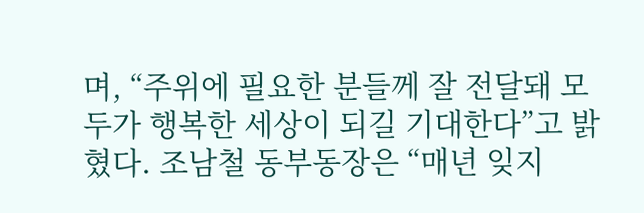며, “주위에 필요한 분들께 잘 전달돼 모두가 행복한 세상이 되길 기대한다”고 밝혔다. 조남철 동부동장은 “매년 잊지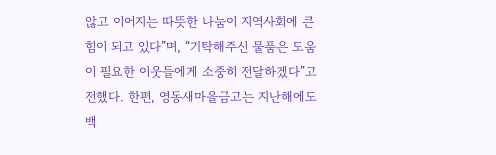않고 이어지는 따뜻한 나눔이 지역사회에 큰 힘이 되고 있다”며, “기탁해주신 물품은 도움이 필요한 이웃들에게 소중히 전달하겠다”고 전했다. 한편, 영동새마을금고는 지난해에도 백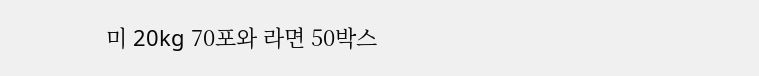미 20kg 70포와 라면 50박스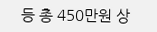등 총 450만원 상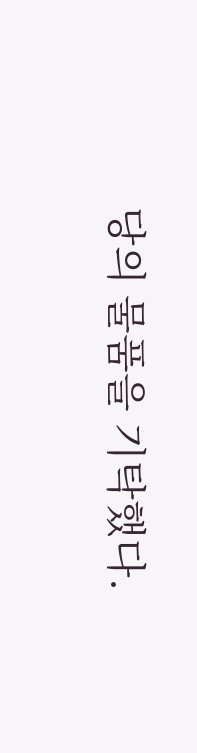당의 물품을 기탁했다.